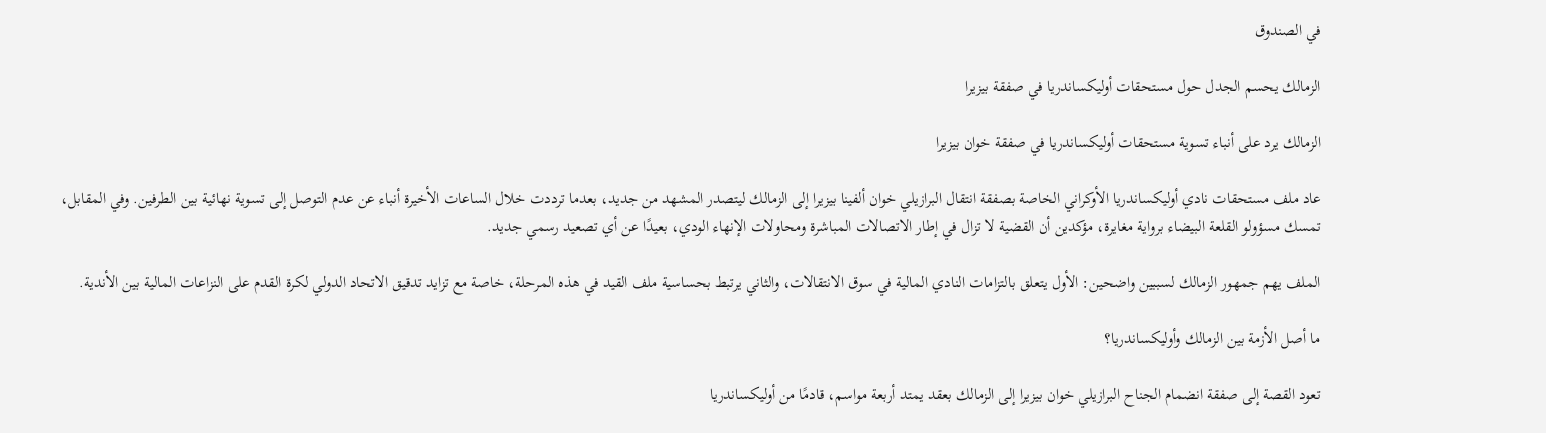في الصندوق

الزمالك يحسم الجدل حول مستحقات أوليكساندريا في صفقة بيزيرا

الزمالك يرد على أنباء تسوية مستحقات أوليكساندريا في صفقة خوان بيزيرا

عاد ملف مستحقات نادي أوليكساندريا الأوكراني الخاصة بصفقة انتقال البرازيلي خوان ألفينا بيزيرا إلى الزمالك ليتصدر المشهد من جديد، بعدما ترددت خلال الساعات الأخيرة أنباء عن عدم التوصل إلى تسوية نهائية بين الطرفين. وفي المقابل، تمسك مسؤولو القلعة البيضاء برواية مغايرة، مؤكدين أن القضية لا تزال في إطار الاتصالات المباشرة ومحاولات الإنهاء الودي، بعيدًا عن أي تصعيد رسمي جديد.

الملف يهم جمهور الزمالك لسببين واضحين: الأول يتعلق بالتزامات النادي المالية في سوق الانتقالات، والثاني يرتبط بحساسية ملف القيد في هذه المرحلة، خاصة مع تزايد تدقيق الاتحاد الدولي لكرة القدم على النزاعات المالية بين الأندية.

ما أصل الأزمة بين الزمالك وأوليكساندريا؟

تعود القصة إلى صفقة انضمام الجناح البرازيلي خوان بيزيرا إلى الزمالك بعقد يمتد أربعة مواسم، قادمًا من أوليكساندريا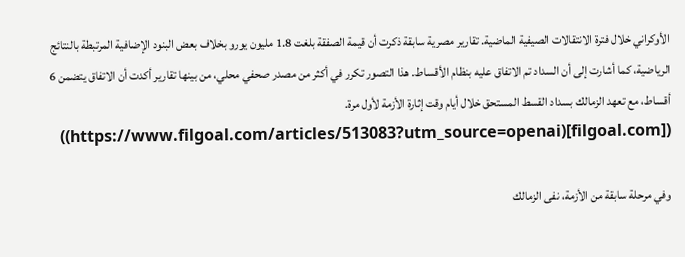الأوكراني خلال فترة الانتقالات الصيفية الماضية. تقارير مصرية سابقة ذكرت أن قيمة الصفقة بلغت 1.8 مليون يورو بخلاف بعض البنود الإضافية المرتبطة بالنتائج الرياضية، كما أشارت إلى أن السداد تم الاتفاق عليه بنظام الأقساط. هذا التصور تكرر في أكثر من مصدر صحفي محلي، من بينها تقارير أكدت أن الاتفاق يتضمن 6 أقساط، مع تعهد الزمالك بسداد القسط المستحق خلال أيام وقت إثارة الأزمة لأول مرة. ([filgoal.com](https://www.filgoal.com/articles/513083?utm_source=openai))

وفي مرحلة سابقة من الأزمة، نفى الزمالك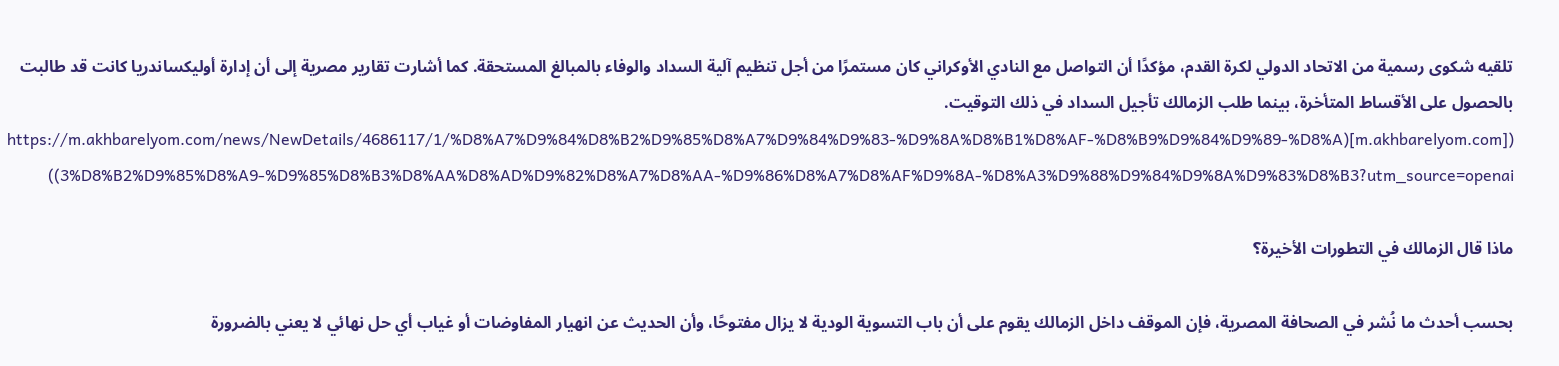تلقيه شكوى رسمية من الاتحاد الدولي لكرة القدم، مؤكدًا أن التواصل مع النادي الأوكراني كان مستمرًا من أجل تنظيم آلية السداد والوفاء بالمبالغ المستحقة. كما أشارت تقارير مصرية إلى أن إدارة أوليكساندريا كانت قد طالبت بالحصول على الأقساط المتأخرة، بينما طلب الزمالك تأجيل السداد في ذلك التوقيت. ([m.akhbarelyom.com](https://m.akhbarelyom.com/news/NewDetails/4686117/1/%D8%A7%D9%84%D8%B2%D9%85%D8%A7%D9%84%D9%83-%D9%8A%D8%B1%D8%AF-%D8%B9%D9%84%D9%89-%D8%A3%D8%B2%D9%85%D8%A9-%D9%85%D8%B3%D8%AA%D8%AD%D9%82%D8%A7%D8%AA-%D9%86%D8%A7%D8%AF%D9%8A-%D8%A3%D9%88%D9%84%D9%8A%D9%83%D8%B3?utm_source=openai))

ماذا قال الزمالك في التطورات الأخيرة؟

بحسب أحدث ما نُشر في الصحافة المصرية، فإن الموقف داخل الزمالك يقوم على أن باب التسوية الودية لا يزال مفتوحًا، وأن الحديث عن انهيار المفاوضات أو غياب أي حل نهائي لا يعني بالضرورة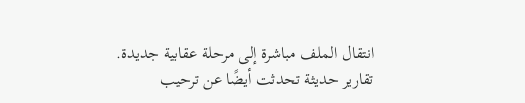انتقال الملف مباشرة إلى مرحلة عقابية جديدة. تقارير حديثة تحدثت أيضًا عن ترحيب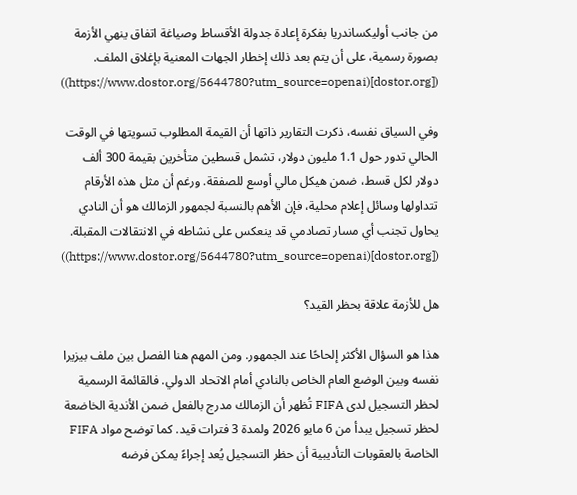من جانب أوليكساندريا بفكرة إعادة جدولة الأقساط وصياغة اتفاق ينهي الأزمة بصورة رسمية، على أن يتم بعد ذلك إخطار الجهات المعنية بإغلاق الملف. ([dostor.org](https://www.dostor.org/5644780?utm_source=openai))

وفي السياق نفسه، ذكرت التقارير ذاتها أن القيمة المطلوب تسويتها في الوقت الحالي تدور حول 1.1 مليون دولار، تشمل قسطين متأخرين بقيمة 300 ألف دولار لكل قسط، ضمن هيكل مالي أوسع للصفقة. ورغم أن مثل هذه الأرقام تتداولها وسائل إعلام محلية، فإن الأهم بالنسبة لجمهور الزمالك هو أن النادي يحاول تجنب أي مسار تصادمي قد ينعكس على نشاطه في الانتقالات المقبلة. ([dostor.org](https://www.dostor.org/5644780?utm_source=openai))

هل للأزمة علاقة بحظر القيد؟

هذا هو السؤال الأكثر إلحاحًا عند الجمهور. ومن المهم هنا الفصل بين ملف بيزيرا نفسه وبين الوضع العام الخاص بالنادي أمام الاتحاد الدولي. فالقائمة الرسمية لحظر التسجيل لدى FIFA تُظهر أن الزمالك مدرج بالفعل ضمن الأندية الخاضعة لحظر تسجيل يبدأ من 6 مايو 2026 ولمدة 3 فترات قيد. كما توضح مواد FIFA الخاصة بالعقوبات التأديبية أن حظر التسجيل يُعد إجراءً يمكن فرضه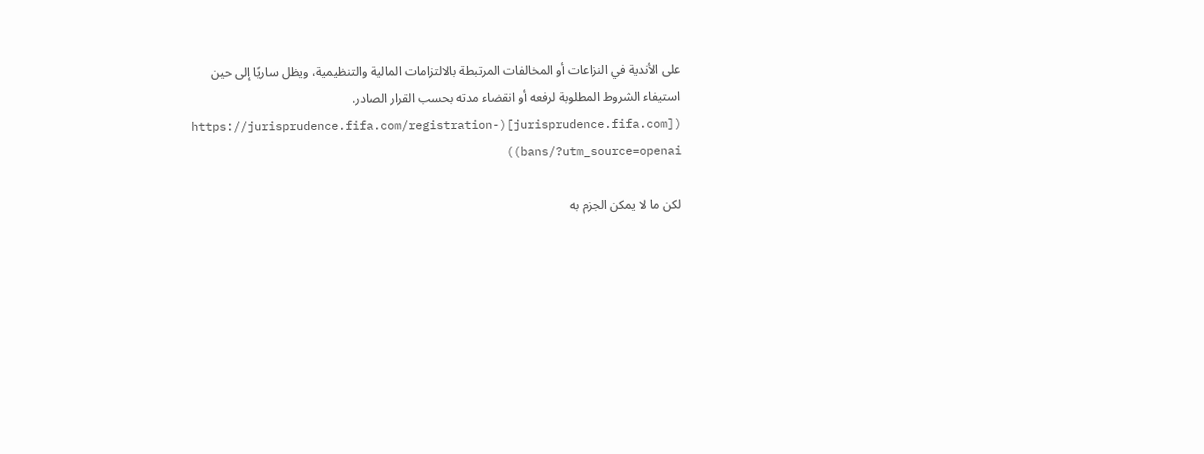على الأندية في النزاعات أو المخالفات المرتبطة بالالتزامات المالية والتنظيمية، ويظل ساريًا إلى حين استيفاء الشروط المطلوبة لرفعه أو انقضاء مدته بحسب القرار الصادر. ([jurisprudence.fifa.com](https://jurisprudence.fifa.com/registration-bans/?utm_source=openai))

لكن ما لا يمكن الجزم به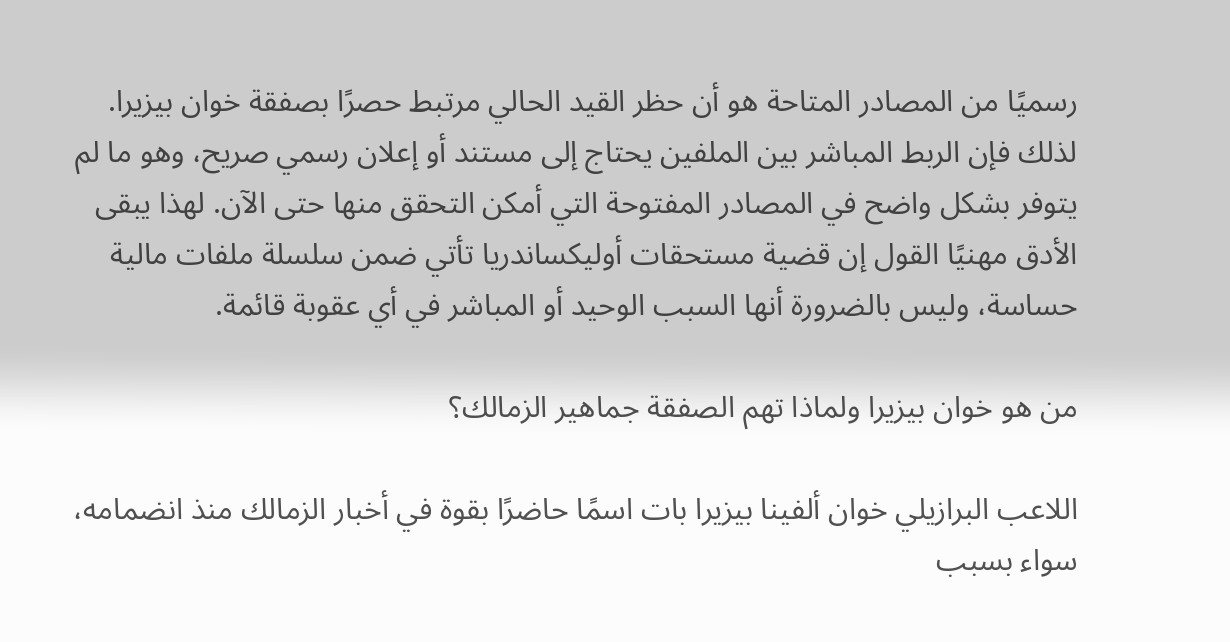رسميًا من المصادر المتاحة هو أن حظر القيد الحالي مرتبط حصرًا بصفقة خوان بيزيرا. لذلك فإن الربط المباشر بين الملفين يحتاج إلى مستند أو إعلان رسمي صريح، وهو ما لم يتوفر بشكل واضح في المصادر المفتوحة التي أمكن التحقق منها حتى الآن. لهذا يبقى الأدق مهنيًا القول إن قضية مستحقات أوليكساندريا تأتي ضمن سلسلة ملفات مالية حساسة، وليس بالضرورة أنها السبب الوحيد أو المباشر في أي عقوبة قائمة.

من هو خوان بيزيرا ولماذا تهم الصفقة جماهير الزمالك؟

اللاعب البرازيلي خوان ألفينا بيزيرا بات اسمًا حاضرًا بقوة في أخبار الزمالك منذ انضمامه، سواء بسبب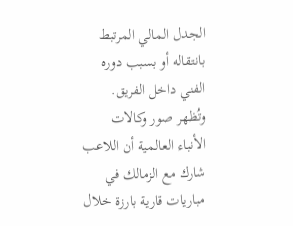الجدل المالي المرتبط بانتقاله أو بسبب دوره الفني داخل الفريق. وتُظهر صور وكالات الأنباء العالمية أن اللاعب شارك مع الزمالك في مباريات قارية بارزة خلال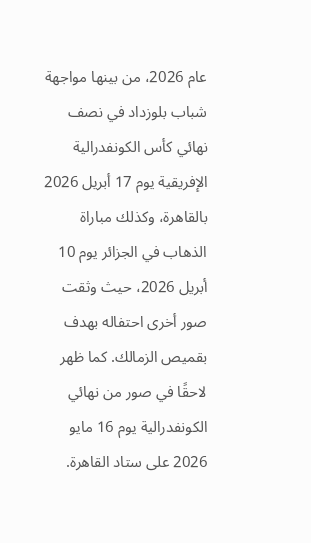عام 2026، من بينها مواجهة شباب بلوزداد في نصف نهائي كأس الكونفدرالية الإفريقية يوم 17 أبريل 2026 بالقاهرة، وكذلك مباراة الذهاب في الجزائر يوم 10 أبريل 2026، حيث وثقت صور أخرى احتفاله بهدف بقميص الزمالك. كما ظهر لاحقًا في صور من نهائي الكونفدرالية يوم 16 مايو 2026 على ستاد القاهرة.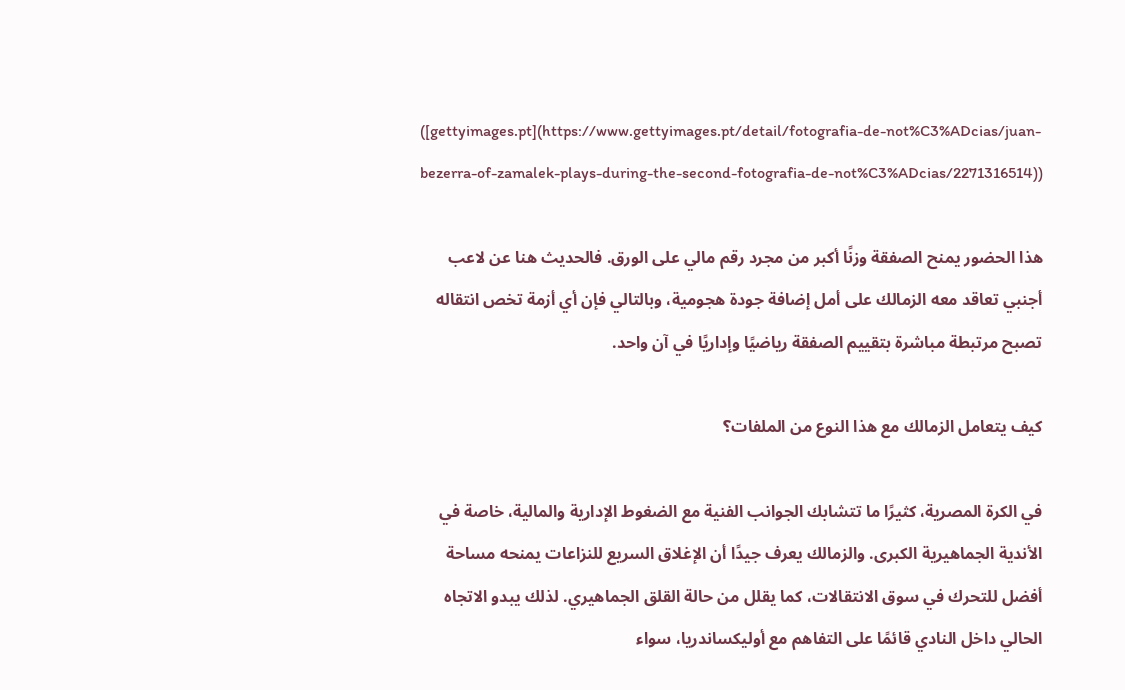([gettyimages.pt](https://www.gettyimages.pt/detail/fotografia-de-not%C3%ADcias/juan-bezerra-of-zamalek-plays-during-the-second-fotografia-de-not%C3%ADcias/2271316514))

هذا الحضور يمنح الصفقة وزنًا أكبر من مجرد رقم مالي على الورق. فالحديث هنا عن لاعب أجنبي تعاقد معه الزمالك على أمل إضافة جودة هجومية، وبالتالي فإن أي أزمة تخص انتقاله تصبح مرتبطة مباشرة بتقييم الصفقة رياضيًا وإداريًا في آن واحد.

كيف يتعامل الزمالك مع هذا النوع من الملفات؟

في الكرة المصرية، كثيرًا ما تتشابك الجوانب الفنية مع الضغوط الإدارية والمالية، خاصة في الأندية الجماهيرية الكبرى. والزمالك يعرف جيدًا أن الإغلاق السريع للنزاعات يمنحه مساحة أفضل للتحرك في سوق الانتقالات، كما يقلل من حالة القلق الجماهيري. لذلك يبدو الاتجاه الحالي داخل النادي قائمًا على التفاهم مع أوليكساندريا، سواء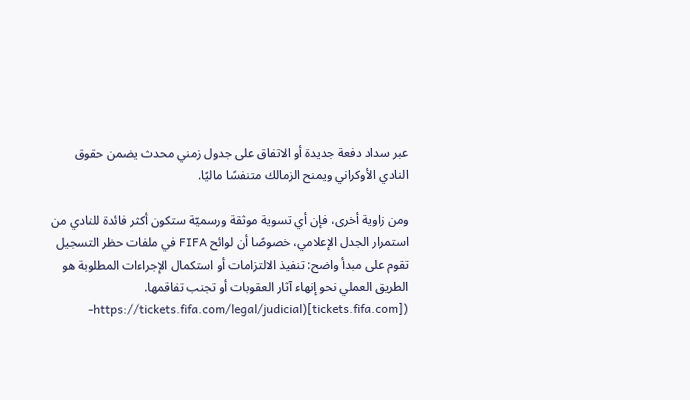عبر سداد دفعة جديدة أو الاتفاق على جدول زمني محدث يضمن حقوق النادي الأوكراني ويمنح الزمالك متنفسًا ماليًا.

ومن زاوية أخرى، فإن أي تسوية موثقة ورسميّة ستكون أكثر فائدة للنادي من استمرار الجدل الإعلامي، خصوصًا أن لوائح FIFA في ملفات حظر التسجيل تقوم على مبدأ واضح: تنفيذ الالتزامات أو استكمال الإجراءات المطلوبة هو الطريق العملي نحو إنهاء آثار العقوبات أو تجنب تفاقمها. ([tickets.fifa.com](https://tickets.fifa.com/legal/judicial-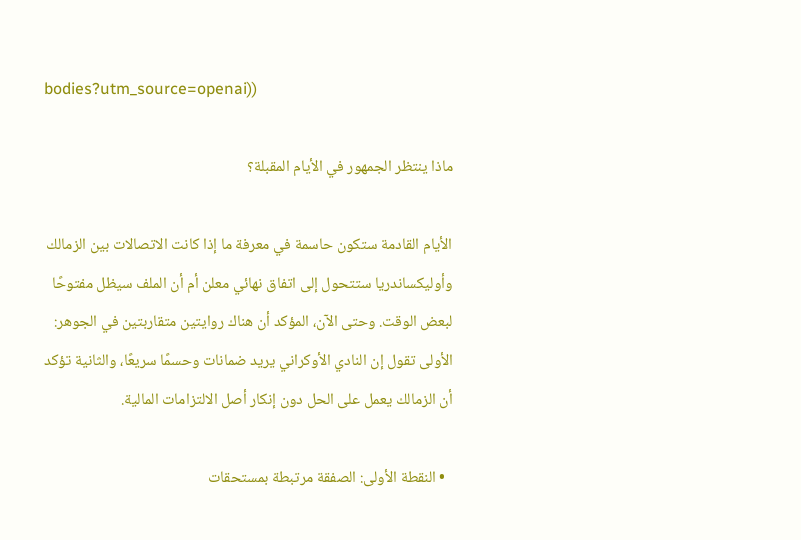bodies?utm_source=openai))

ماذا ينتظر الجمهور في الأيام المقبلة؟

الأيام القادمة ستكون حاسمة في معرفة ما إذا كانت الاتصالات بين الزمالك وأوليكساندريا ستتحول إلى اتفاق نهائي معلن أم أن الملف سيظل مفتوحًا لبعض الوقت. وحتى الآن، المؤكد أن هناك روايتين متقاربتين في الجوهر: الأولى تقول إن النادي الأوكراني يريد ضمانات وحسمًا سريعًا، والثانية تؤكد أن الزمالك يعمل على الحل دون إنكار أصل الالتزامات المالية.

  • النقطة الأولى: الصفقة مرتبطة بمستحقات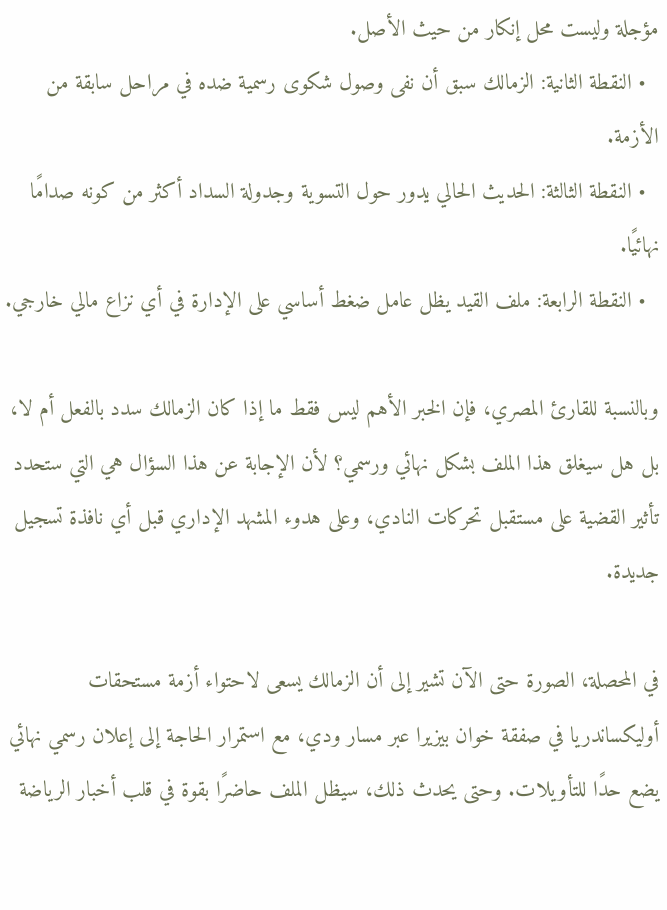مؤجلة وليست محل إنكار من حيث الأصل.
  • النقطة الثانية: الزمالك سبق أن نفى وصول شكوى رسمية ضده في مراحل سابقة من الأزمة.
  • النقطة الثالثة: الحديث الحالي يدور حول التسوية وجدولة السداد أكثر من كونه صدامًا نهائيًا.
  • النقطة الرابعة: ملف القيد يظل عامل ضغط أساسي على الإدارة في أي نزاع مالي خارجي.

وبالنسبة للقارئ المصري، فإن الخبر الأهم ليس فقط ما إذا كان الزمالك سدد بالفعل أم لا، بل هل سيغلق هذا الملف بشكل نهائي ورسمي؟ لأن الإجابة عن هذا السؤال هي التي ستحدد تأثير القضية على مستقبل تحركات النادي، وعلى هدوء المشهد الإداري قبل أي نافذة تسجيل جديدة.

في المحصلة، الصورة حتى الآن تشير إلى أن الزمالك يسعى لاحتواء أزمة مستحقات أوليكساندريا في صفقة خوان بيزيرا عبر مسار ودي، مع استمرار الحاجة إلى إعلان رسمي نهائي يضع حدًا للتأويلات. وحتى يحدث ذلك، سيظل الملف حاضرًا بقوة في قلب أخبار الرياضة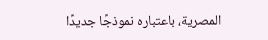المصرية، باعتباره نموذجًا جديدًا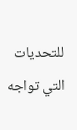للتحديات التي تواجه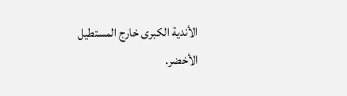الأندية الكبرى خارج المستطيل الأخضر.